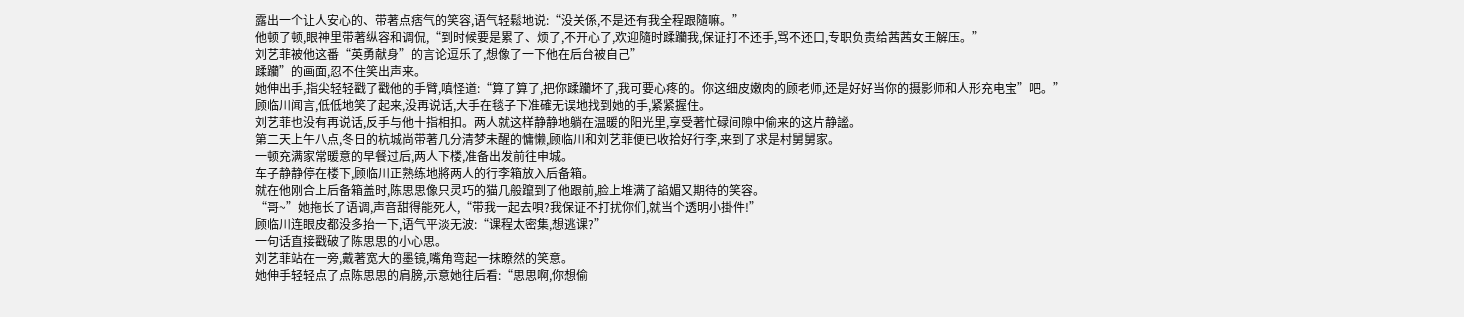露出一个让人安心的、带著点痞气的笑容,语气轻鬆地说:“没关係,不是还有我全程跟隨嘛。”
他顿了顿,眼神里带著纵容和调侃,“到时候要是累了、烦了,不开心了,欢迎隨时蹂躪我,保证打不还手,骂不还口,专职负责给茜茜女王解压。”
刘艺菲被他这番“英勇献身”的言论逗乐了,想像了一下他在后台被自己”
蹂躪”的画面,忍不住笑出声来。
她伸出手,指尖轻轻戳了戳他的手臂,嗔怪道:“算了算了,把你蹂躪坏了,我可要心疼的。你这细皮嫩肉的顾老师,还是好好当你的摄影师和人形充电宝”吧。”
顾临川闻言,低低地笑了起来,没再说话,大手在毯子下准確无误地找到她的手,紧紧握住。
刘艺菲也没有再说话,反手与他十指相扣。两人就这样静静地躺在温暖的阳光里,享受著忙碌间隙中偷来的这片静謐。
第二天上午八点,冬日的杭城尚带著几分清梦未醒的慵懒,顾临川和刘艺菲便已收拾好行李,来到了求是村舅舅家。
一顿充满家常暖意的早餐过后,两人下楼,准备出发前往申城。
车子静静停在楼下,顾临川正熟练地將两人的行李箱放入后备箱。
就在他刚合上后备箱盖时,陈思思像只灵巧的猫几般躥到了他跟前,脸上堆满了諂媚又期待的笑容。
“哥~”她拖长了语调,声音甜得能死人,“带我一起去唄?我保证不打扰你们,就当个透明小掛件!”
顾临川连眼皮都没多抬一下,语气平淡无波:“课程太密集,想逃课?”
一句话直接戳破了陈思思的小心思。
刘艺菲站在一旁,戴著宽大的墨镜,嘴角弯起一抹瞭然的笑意。
她伸手轻轻点了点陈思思的肩膀,示意她往后看:“思思啊,你想偷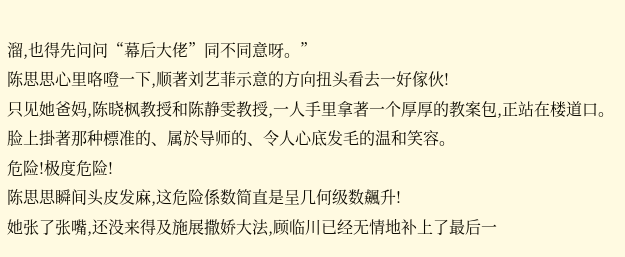溜,也得先问问“幕后大佬”同不同意呀。”
陈思思心里咯噔一下,顺著刘艺菲示意的方向扭头看去一好傢伙!
只见她爸妈,陈晓枫教授和陈静雯教授,一人手里拿著一个厚厚的教案包,正站在楼道口。
脸上掛著那种標准的、属於导师的、令人心底发毛的温和笑容。
危险!极度危险!
陈思思瞬间头皮发麻,这危险係数简直是呈几何级数飆升!
她张了张嘴,还没来得及施展撒娇大法,顾临川已经无情地补上了最后一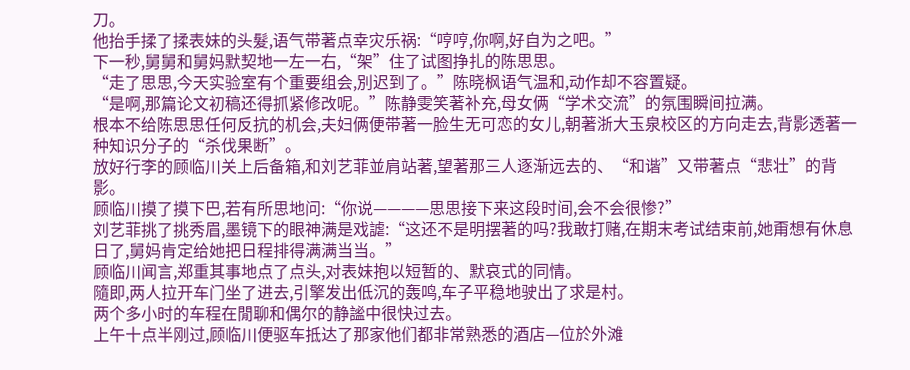刀。
他抬手揉了揉表妹的头髮,语气带著点幸灾乐祸:“哼哼,你啊,好自为之吧。”
下一秒,舅舅和舅妈默契地一左一右,“架”住了试图挣扎的陈思思。
“走了思思,今天实验室有个重要组会,別迟到了。”陈晓枫语气温和,动作却不容置疑。
“是啊,那篇论文初稿还得抓紧修改呢。”陈静雯笑著补充,母女俩“学术交流”的氛围瞬间拉满。
根本不给陈思思任何反抗的机会,夫妇俩便带著一脸生无可恋的女儿,朝著浙大玉泉校区的方向走去,背影透著一种知识分子的“杀伐果断”。
放好行李的顾临川关上后备箱,和刘艺菲並肩站著,望著那三人逐渐远去的、“和谐”又带著点“悲壮”的背影。
顾临川摸了摸下巴,若有所思地问:“你说————思思接下来这段时间,会不会很惨?”
刘艺菲挑了挑秀眉,墨镜下的眼神满是戏謔:“这还不是明摆著的吗?我敢打赌,在期末考试结束前,她甭想有休息日了,舅妈肯定给她把日程排得满满当当。”
顾临川闻言,郑重其事地点了点头,对表妹抱以短暂的、默哀式的同情。
隨即,两人拉开车门坐了进去,引擎发出低沉的轰鸣,车子平稳地驶出了求是村。
两个多小时的车程在閒聊和偶尔的静謐中很快过去。
上午十点半刚过,顾临川便驱车抵达了那家他们都非常熟悉的酒店—位於外滩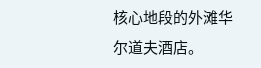核心地段的外滩华尔道夫酒店。